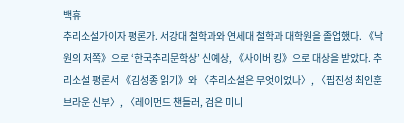백휴
추리소설가이자 평론가. 서강대 철학과와 연세대 철학과 대학원을 졸업했다. 《낙원의 저쪽》으로 ‘한국추리문학상’ 신예상, 《사이버 킹》으로 대상을 받았다. 추리소설 평론서 《김성종 읽기》와 〈추리소설은 무엇이었나〉, 〈핍진성 최인훈 브라운 신부〉, 〈레이먼드 챈들러, 검은 미니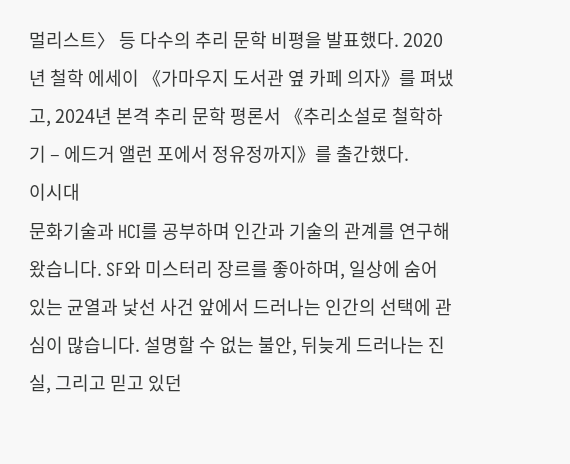멀리스트〉 등 다수의 추리 문학 비평을 발표했다. 2020년 철학 에세이 《가마우지 도서관 옆 카페 의자》를 펴냈고, 2024년 본격 추리 문학 평론서 《추리소설로 철학하기 – 에드거 앨런 포에서 정유정까지》를 출간했다.
이시대
문화기술과 HCI를 공부하며 인간과 기술의 관계를 연구해왔습니다. SF와 미스터리 장르를 좋아하며, 일상에 숨어 있는 균열과 낯선 사건 앞에서 드러나는 인간의 선택에 관심이 많습니다. 설명할 수 없는 불안, 뒤늦게 드러나는 진실, 그리고 믿고 있던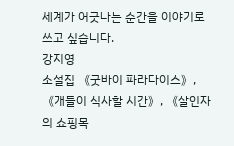세계가 어긋나는 순간을 이야기로 쓰고 싶습니다.
강지영
소설집 《굿바이 파라다이스》, 《개들이 식사할 시간》, 《살인자의 쇼핑목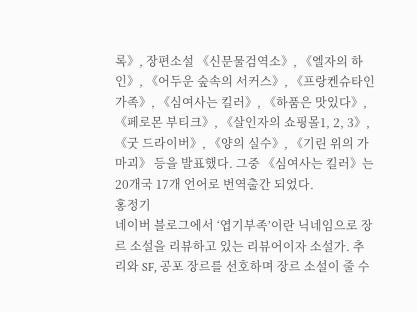록》, 장편소설 《신문물검역소》, 《엘자의 하인》, 《어두운 숲속의 서커스》, 《프랑켄슈타인 가족》, 《심여사는 킬러》, 《하품은 맛있다》, 《페로몬 부티크》, 《살인자의 쇼핑몰1, 2, 3》, 《굿 드라이버》, 《양의 실수》, 《기린 위의 가마괴》 등을 발표했다. 그중 《심여사는 킬러》는 20개국 17개 언어로 번역출간 되었다.
홍정기
네이버 블로그에서 ‘엽기부족’이란 닉네임으로 장르 소설을 리뷰하고 있는 리뷰어이자 소설가. 추리와 SF, 공포 장르를 선호하며 장르 소설이 줄 수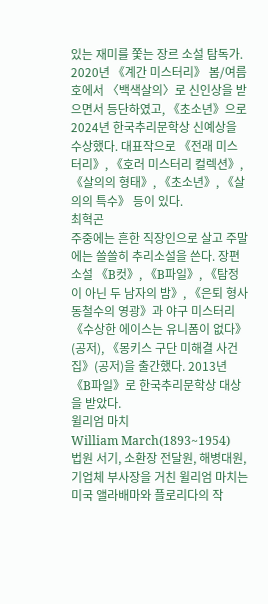있는 재미를 쫓는 장르 소설 탐독가. 2020년 《계간 미스터리》 봄/여름호에서 〈백색살의〉로 신인상을 받으면서 등단하였고, 《초소년》으로 2024년 한국추리문학상 신예상을 수상했다. 대표작으로 《전래 미스터리》, 《호러 미스터리 컬렉션》, 《살의의 형태》, 《초소년》, 《살의의 특수》 등이 있다.
최혁곤
주중에는 흔한 직장인으로 살고 주말에는 쓸쓸히 추리소설을 쓴다. 장편소설 《B컷》, 《B파일》, 《탐정이 아닌 두 남자의 밤》, 《은퇴 형사 동철수의 영광》과 야구 미스터리 《수상한 에이스는 유니폼이 없다》(공저), 《몽키스 구단 미해결 사건집》(공저)을 출간했다. 2013년 《B파일》로 한국추리문학상 대상을 받았다.
윌리엄 마치
William March(1893~1954)
법원 서기, 소환장 전달원, 해병대원, 기업체 부사장을 거친 윌리엄 마치는 미국 앨라배마와 플로리다의 작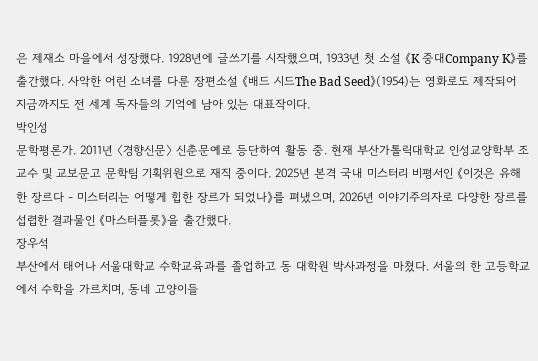은 제재소 마을에서 성장했다. 1928년에 글쓰기를 시작했으며, 1933년 첫 소설 《K 중대Company K》를 출간했다. 사악한 어린 소녀를 다룬 장편소설 《배드 시드The Bad Seed》(1954)는 영화로도 제작되어 지금까지도 전 세계 독자들의 기억에 남아 있는 대표작이다.
박인성
문학평론가. 2011년 〈경향신문〉 신춘문예로 등단하여 활동 중. 현재 부산가톨릭대학교 인성교양학부 조교수 및 교보문고 문학팀 기획위원으로 재직 중이다. 2025년 본격 국내 미스터리 비평서인 《이것은 유해한 장르다 - 미스터리는 어떻게 힙한 장르가 되었나》를 펴냈으며, 2026년 이야기주의자로 다양한 장르를 섭렵한 결과물인 《마스터플롯》을 출간했다.
장우석
부산에서 태어나 서울대학교 수학교육과를 졸업하고 동 대학원 박사과정을 마쳤다. 서울의 한 고등학교에서 수학을 가르치며, 동네 고양이들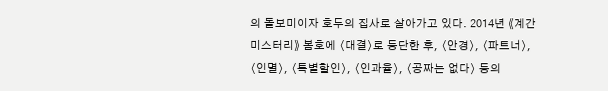의 돌보미이자 호두의 집사로 살아가고 있다. 2014년 《계간 미스터리》 봄호에 〈대결〉로 등단한 후, 〈안경〉, 〈파트너〉, 〈인멸〉, 〈특별할인〉, 〈인과율〉, 〈공짜는 없다〉 등의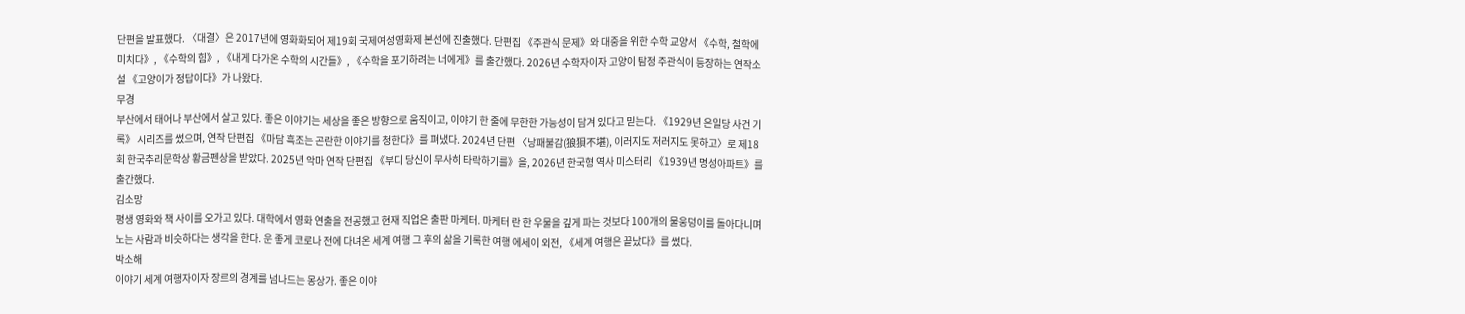단편을 발표했다. 〈대결〉은 2017년에 영화화되어 제19회 국제여성영화제 본선에 진출했다. 단편집 《주관식 문제》와 대중을 위한 수학 교양서 《수학, 철학에 미치다》, 《수학의 힘》, 《내게 다가온 수학의 시간들》, 《수학을 포기하려는 너에게》를 출간했다. 2026년 수학자이자 고양이 탐정 주관식이 등장하는 연작소설 《고양이가 정답이다》가 나왔다.
무경
부산에서 태어나 부산에서 살고 있다. 좋은 이야기는 세상을 좋은 방향으로 움직이고, 이야기 한 줄에 무한한 가능성이 담겨 있다고 믿는다. 《1929년 은일당 사건 기록》 시리즈를 썼으며, 연작 단편집 《마담 흑조는 곤란한 이야기를 청한다》를 펴냈다. 2024년 단편 〈낭패불감(狼狽不堪), 이러지도 저러지도 못하고〉로 제18회 한국추리문학상 황금펜상을 받았다. 2025년 악마 연작 단편집 《부디 당신이 무사히 타락하기를》을, 2026년 한국형 역사 미스터리 《1939년 명성아파트》를 출간했다.
김소망
평생 영화와 책 사이를 오가고 있다. 대학에서 영화 연출을 전공했고 현재 직업은 출판 마케터. 마케터 란 한 우물을 깊게 파는 것보다 100개의 물웅덩이를 돌아다니며 노는 사람과 비슷하다는 생각을 한다. 운 좋게 코로나 전에 다녀온 세계 여행 그 후의 삶을 기록한 여행 에세이 외전, 《세계 여행은 끝났다》를 썼다.
박소해
이야기 세계 여행자이자 장르의 경계를 넘나드는 몽상가. 좋은 이야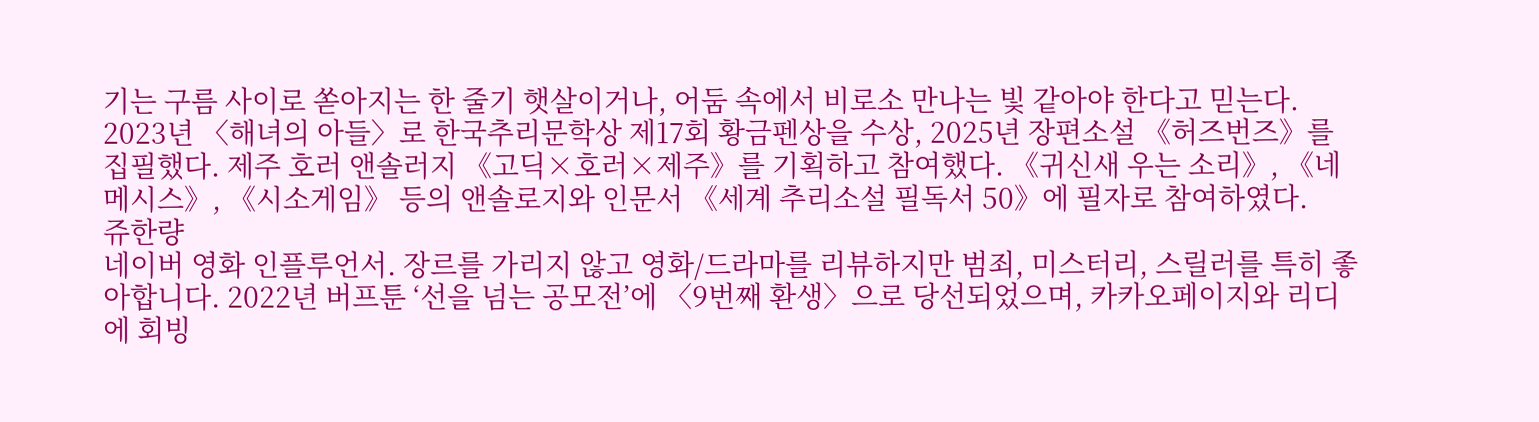기는 구름 사이로 쏟아지는 한 줄기 햇살이거나, 어둠 속에서 비로소 만나는 빛 같아야 한다고 믿는다. 2023년 〈해녀의 아들〉로 한국추리문학상 제17회 황금펜상을 수상, 2025년 장편소설 《허즈번즈》를 집필했다. 제주 호러 앤솔러지 《고딕×호러×제주》를 기획하고 참여했다. 《귀신새 우는 소리》, 《네메시스》, 《시소게임》 등의 앤솔로지와 인문서 《세계 추리소설 필독서 50》에 필자로 참여하였다.
쥬한량
네이버 영화 인플루언서. 장르를 가리지 않고 영화/드라마를 리뷰하지만 범죄, 미스터리, 스릴러를 특히 좋아합니다. 2022년 버프툰 ‘선을 넘는 공모전’에 〈9번째 환생〉으로 당선되었으며, 카카오페이지와 리디에 회빙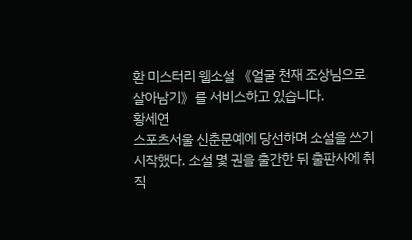환 미스터리 웹소설 《얼굴 천재 조상님으로 살아남기》를 서비스하고 있습니다.
황세연
스포츠서울 신춘문예에 당선하며 소설을 쓰기 시작했다. 소설 몇 권을 출간한 뒤 출판사에 취직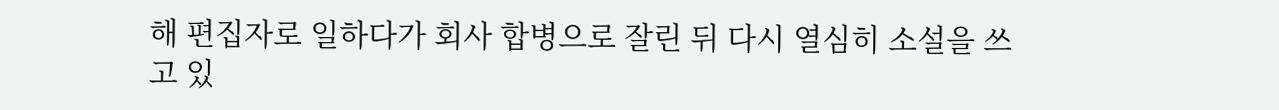해 편집자로 일하다가 회사 합병으로 잘린 뒤 다시 열심히 소설을 쓰고 있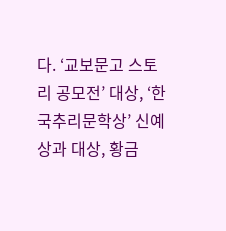다. ‘교보문고 스토리 공모전’ 대상, ‘한국추리문학상’ 신예상과 대상, 황금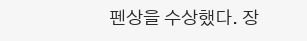펜상을 수상했다. 장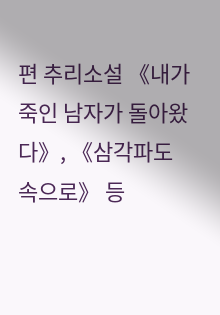편 추리소설 《내가 죽인 남자가 돌아왔다》, 《삼각파도 속으로》 등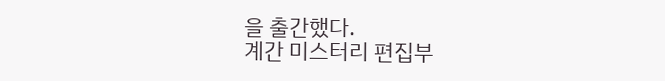을 출간했다.
계간 미스터리 편집부